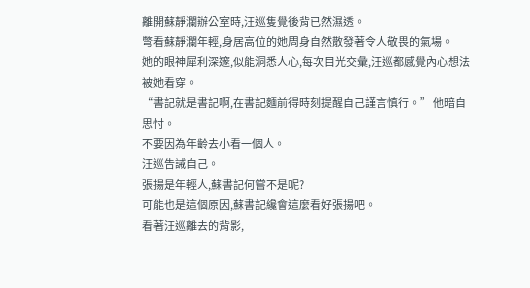離開蘇靜瀾辦公室時,汪巡隻覺後背已然濕透。
彆看蘇靜瀾年輕,身居高位的她周身自然散發著令人敬畏的氣場。
她的眼神犀利深邃,似能洞悉人心,每次目光交彙,汪巡都感覺內心想法被她看穿。
“書記就是書記啊,在書記麵前得時刻提醒自己謹言慎行。” 他暗自思忖。
不要因為年齡去小看一個人。
汪巡告誡自己。
張揚是年輕人,蘇書記何嘗不是呢?
可能也是這個原因,蘇書記纔會這麼看好張揚吧。
看著汪巡離去的背影,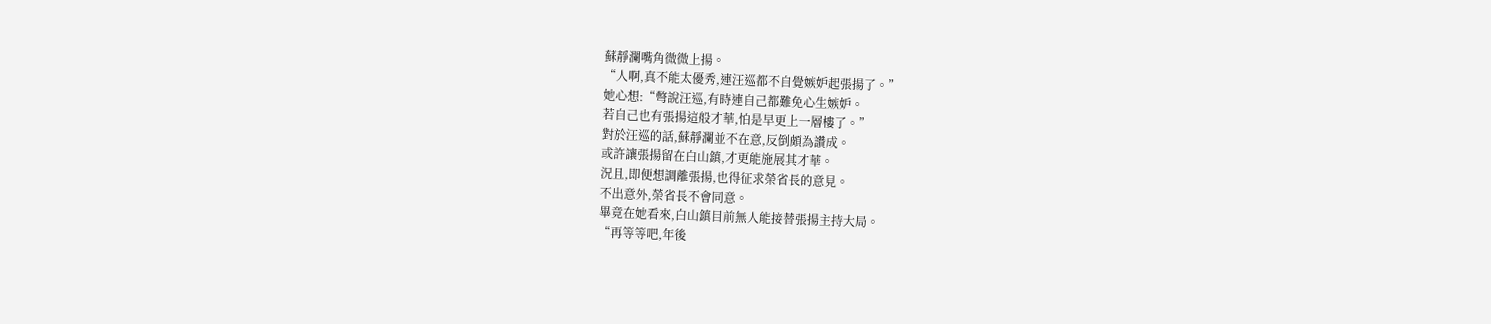蘇靜瀾嘴角微微上揚。
“人啊,真不能太優秀,連汪巡都不自覺嫉妒起張揚了。”
她心想:“彆說汪巡,有時連自己都難免心生嫉妒。
若自己也有張揚這般才華,怕是早更上一層樓了。”
對於汪巡的話,蘇靜瀾並不在意,反倒頗為讚成。
或許讓張揚留在白山鎮,才更能施展其才華。
況且,即便想調離張揚,也得征求榮省長的意見。
不出意外,榮省長不會同意。
畢竟在她看來,白山鎮目前無人能接替張揚主持大局。
“再等等吧,年後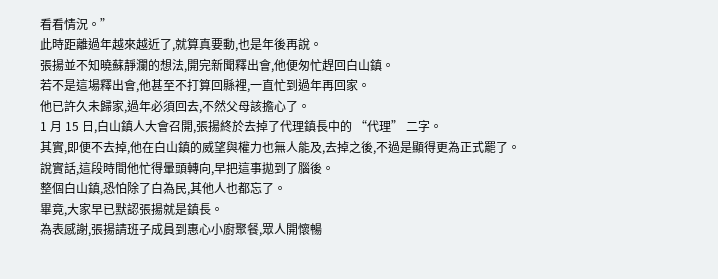看看情況。”
此時距離過年越來越近了,就算真要動,也是年後再說。
張揚並不知曉蘇靜瀾的想法,開完新聞釋出會,他便匆忙趕回白山鎮。
若不是這場釋出會,他甚至不打算回縣裡,一直忙到過年再回家。
他已許久未歸家,過年必須回去,不然父母該擔心了。
1 月 15 日,白山鎮人大會召開,張揚終於去掉了代理鎮長中的 “代理” 二字。
其實,即便不去掉,他在白山鎮的威望與權力也無人能及,去掉之後,不過是顯得更為正式罷了。
說實話,這段時間他忙得暈頭轉向,早把這事拋到了腦後。
整個白山鎮,恐怕除了白為民,其他人也都忘了。
畢竟,大家早已默認張揚就是鎮長。
為表感謝,張揚請班子成員到惠心小廚聚餐,眾人開懷暢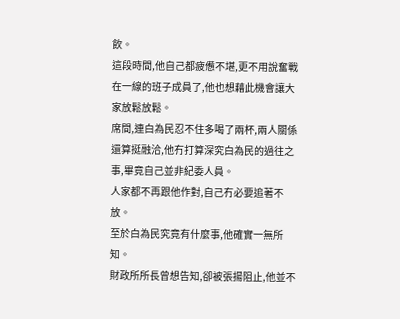飲。
這段時間,他自己都疲憊不堪,更不用說奮戰在一線的班子成員了,他也想藉此機會讓大家放鬆放鬆。
席間,連白為民忍不住多喝了兩杯,兩人關係還算挺融洽,他冇打算深究白為民的過往之事,畢竟自己並非紀委人員。
人家都不再跟他作對,自己冇必要追著不放。
至於白為民究竟有什麼事,他確實一無所知。
財政所所長曾想告知,卻被張揚阻止,他並不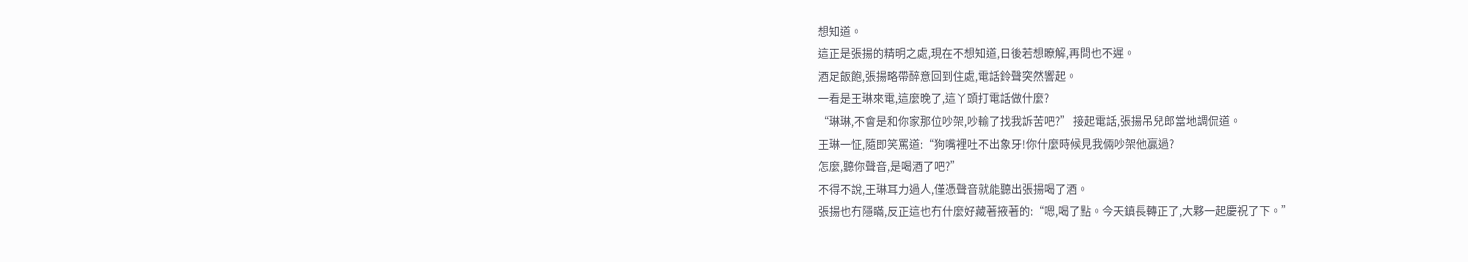想知道。
這正是張揚的精明之處,現在不想知道,日後若想瞭解,再問也不遲。
酒足飯飽,張揚略帶醉意回到住處,電話鈴聲突然響起。
一看是王琳來電,這麼晚了,這丫頭打電話做什麼?
“琳琳,不會是和你家那位吵架,吵輸了找我訴苦吧?” 接起電話,張揚吊兒郎當地調侃道。
王琳一怔,隨即笑罵道:“狗嘴裡吐不出象牙!你什麼時候見我倆吵架他贏過?
怎麼,聽你聲音,是喝酒了吧?”
不得不說,王琳耳力過人,僅憑聲音就能聽出張揚喝了酒。
張揚也冇隱瞞,反正這也冇什麼好藏著掖著的:“嗯,喝了點。今天鎮長轉正了,大夥一起慶祝了下。”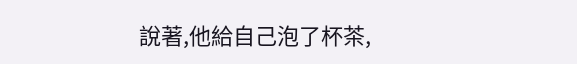說著,他給自己泡了杯茶,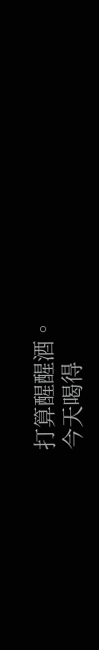打算醒醒酒。
今天喝得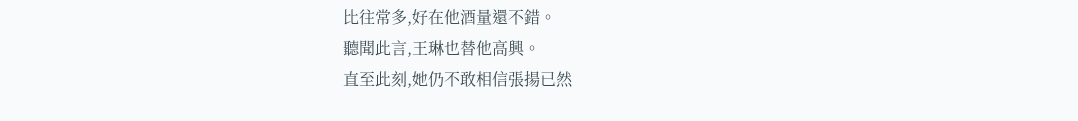比往常多,好在他酒量還不錯。
聽聞此言,王琳也替他高興。
直至此刻,她仍不敢相信張揚已然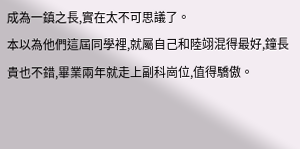成為一鎮之長,實在太不可思議了。
本以為他們這屆同學裡,就屬自己和陸翊混得最好,鐘長貴也不錯,畢業兩年就走上副科崗位,值得驕傲。